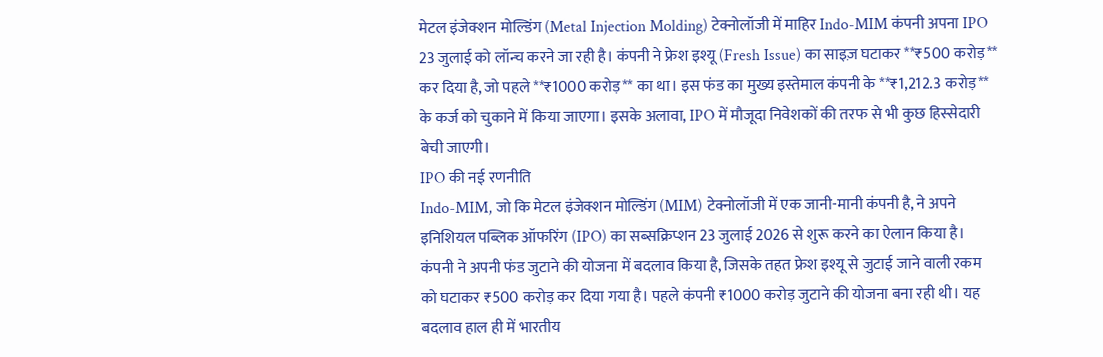मेटल इंजेक्शन मोल्डिंग (Metal Injection Molding) टेक्नोलॉजी में माहिर Indo-MIM कंपनी अपना IPO 23 जुलाई को लॉन्च करने जा रही है। कंपनी ने फ्रेश इश्यू (Fresh Issue) का साइज़ घटाकर **₹500 करोड़** कर दिया है, जो पहले **₹1000 करोड़** का था। इस फंड का मुख्य इस्तेमाल कंपनी के **₹1,212.3 करोड़** के कर्ज को चुकाने में किया जाएगा। इसके अलावा, IPO में मौजूदा निवेशकों की तरफ से भी कुछ हिस्सेदारी बेची जाएगी।
IPO की नई रणनीति
Indo-MIM, जो कि मेटल इंजेक्शन मोल्डिंग (MIM) टेक्नोलॉजी में एक जानी-मानी कंपनी है, ने अपने इनिशियल पब्लिक ऑफरिंग (IPO) का सब्सक्रिप्शन 23 जुलाई 2026 से शुरू करने का ऐलान किया है। कंपनी ने अपनी फंड जुटाने की योजना में बदलाव किया है, जिसके तहत फ्रेश इश्यू से जुटाई जाने वाली रकम को घटाकर ₹500 करोड़ कर दिया गया है। पहले कंपनी ₹1000 करोड़ जुटाने की योजना बना रही थी। यह बदलाव हाल ही में भारतीय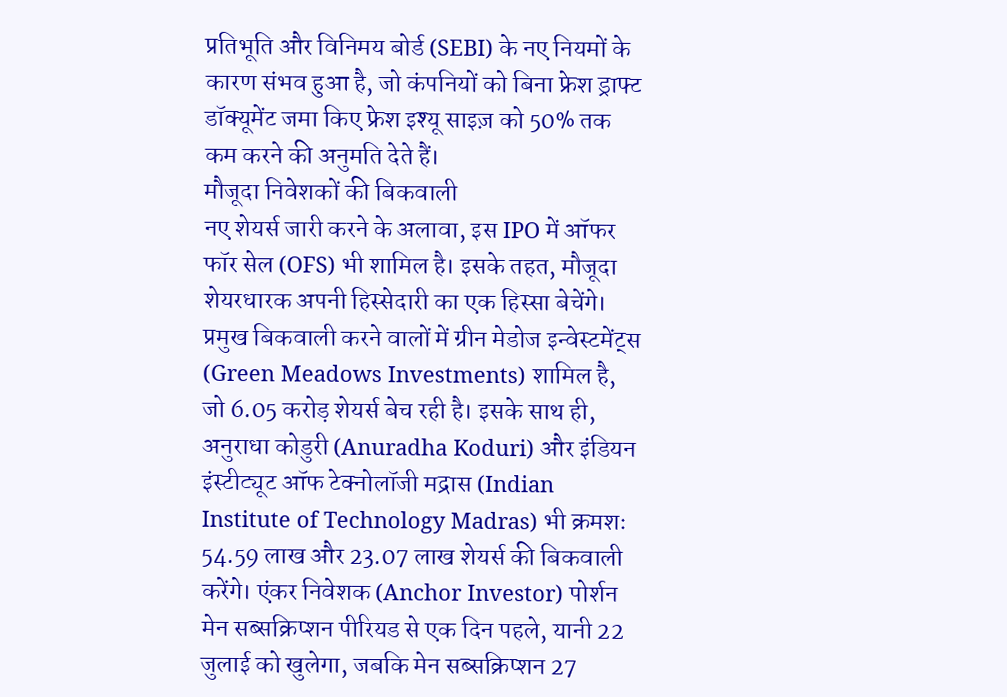प्रतिभूति और विनिमय बोर्ड (SEBI) के नए नियमों के कारण संभव हुआ है, जो कंपनियों को बिना फ्रेश ड्राफ्ट डॉक्यूमेंट जमा किए फ्रेश इश्यू साइज़ को 50% तक कम करने की अनुमति देते हैं।
मौजूदा निवेशकों की बिकवाली
नए शेयर्स जारी करने के अलावा, इस IPO में ऑफर फॉर सेल (OFS) भी शामिल है। इसके तहत, मौजूदा शेयरधारक अपनी हिस्सेदारी का एक हिस्सा बेचेंगे। प्रमुख बिकवाली करने वालों में ग्रीन मेडोज इन्वेस्टमेंट्स (Green Meadows Investments) शामिल है, जो 6.05 करोड़ शेयर्स बेच रही है। इसके साथ ही, अनुराधा कोडुरी (Anuradha Koduri) और इंडियन इंस्टीट्यूट ऑफ टेक्नोलॉजी मद्रास (Indian Institute of Technology Madras) भी क्रमशः 54.59 लाख और 23.07 लाख शेयर्स की बिकवाली करेंगे। एंकर निवेशक (Anchor Investor) पोर्शन मेन सब्सक्रिप्शन पीरियड से एक दिन पहले, यानी 22 जुलाई को खुलेगा, जबकि मेन सब्सक्रिप्शन 27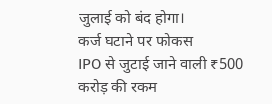जुलाई को बंद होगा।
कर्ज घटाने पर फोकस
IPO से जुटाई जाने वाली ₹500 करोड़ की रकम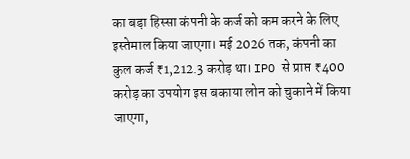का बड़ा हिस्सा कंपनी के कर्ज को कम करने के लिए इस्तेमाल किया जाएगा। मई 2026 तक, कंपनी का कुल कर्ज ₹1,212.3 करोड़ था। IPO से प्राप्त ₹400 करोड़ का उपयोग इस बकाया लोन को चुकाने में किया जाएगा,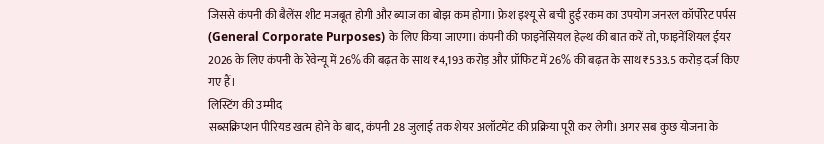जिससे कंपनी की बैलेंस शीट मजबूत होगी और ब्याज का बोझ कम होगा। फ्रेश इश्यू से बची हुई रकम का उपयोग जनरल कॉर्पोरेट पर्पस (General Corporate Purposes) के लिए किया जाएगा। कंपनी की फाइनेंसियल हेल्थ की बात करें तो, फाइनेंशियल ईयर 2026 के लिए कंपनी के रेवेन्यू में 26% की बढ़त के साथ ₹4,193 करोड़ और प्रॉफिट में 26% की बढ़त के साथ ₹533.5 करोड़ दर्ज किए गए हैं।
लिस्टिंग की उम्मीद
सब्सक्रिप्शन पीरियड खत्म होने के बाद, कंपनी 28 जुलाई तक शेयर अलॉटमेंट की प्रक्रिया पूरी कर लेगी। अगर सब कुछ योजना के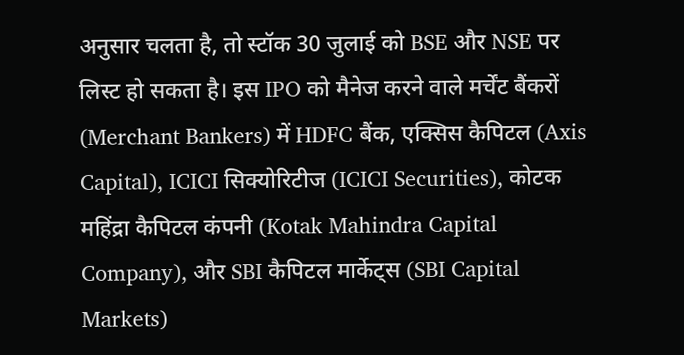अनुसार चलता है, तो स्टॉक 30 जुलाई को BSE और NSE पर लिस्ट हो सकता है। इस IPO को मैनेज करने वाले मर्चेंट बैंकरों (Merchant Bankers) में HDFC बैंक, एक्सिस कैपिटल (Axis Capital), ICICI सिक्योरिटीज (ICICI Securities), कोटक महिंद्रा कैपिटल कंपनी (Kotak Mahindra Capital Company), और SBI कैपिटल मार्केट्स (SBI Capital Markets)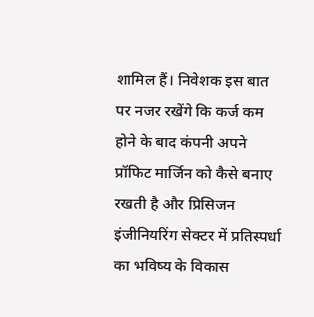शामिल हैं। निवेशक इस बात पर नजर रखेंगे कि कर्ज कम होने के बाद कंपनी अपने प्रॉफिट मार्जिन को कैसे बनाए रखती है और प्रिसिजन इंजीनियरिंग सेक्टर में प्रतिस्पर्धा का भविष्य के विकास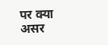पर क्या असर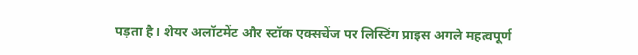पड़ता है। शेयर अलॉटमेंट और स्टॉक एक्सचेंज पर लिस्टिंग प्राइस अगले महत्वपूर्ण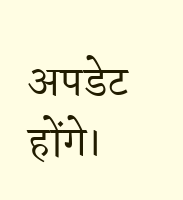अपडेट होंगे।